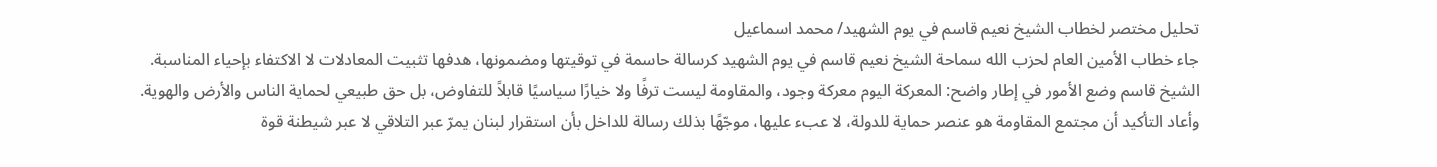تحليل مختصر لخطاب الشيخ نعيم قاسم في يوم الشهيد/ محمد اسماعيل
جاء خطاب الأمين العام لحزب الله سماحة الشيخ نعيم قاسم في يوم الشهيد كرسالة حاسمة في توقيتها ومضمونها، هدفها تثبيت المعادلات لا الاكتفاء بإحياء المناسبة.
الشيخ قاسم وضع الأمور في إطار واضح: المعركة اليوم معركة وجود، والمقاومة ليست ترفًا ولا خيارًا سياسيًا قابلاً للتفاوض، بل حق طبيعي لحماية الناس والأرض والهوية.
وأعاد التأكيد أن مجتمع المقاومة هو عنصر حماية للدولة، لا عبء عليها، موجّهًا بذلك رسالة للداخل بأن استقرار لبنان يمرّ عبر التلاقي لا عبر شيطنة قوة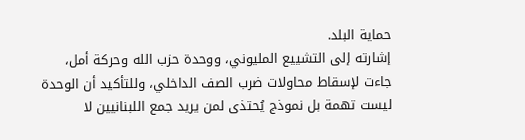حماية البلد.
إشارته إلى التشييع المليوني، ووحدة حزب الله وحركة أمل، جاءت لإسقاط محاولات ضرب الصف الداخلي، وللتأكيد أن الوحدة ليست تهمة بل نموذج يُحتذى لمن يريد جمع اللبنانيين لا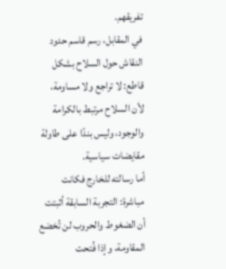تفريقهم.
في المقابل، رسم قاسم حدود النقاش حول السلاح بشكل قاطع: لا تراجع ولا مساومة، لأن السلاح مرتبط بالكرامة والوجود، وليس بندًا على طاولة مقايضات سياسية.
أما رسالته للخارج فكانت مباشرة: التجربة السابقة أثبتت أن الضغوط والحروب لن تُخضع المقاومة، وإذا فُتحت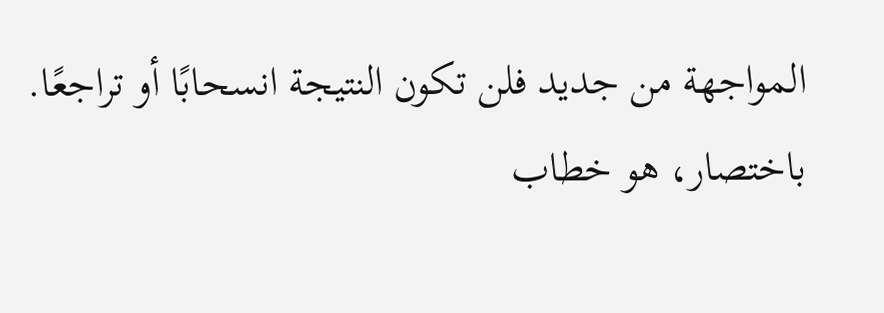المواجهة من جديد فلن تكون النتيجة انسحابًا أو تراجعًا.
باختصار، هو خطاب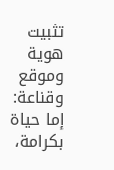تثبيت هوية وموقع وقناعة:
إما حياة بكرامة،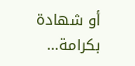أو شهادة بكرامة…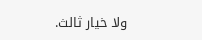ولا خيار ثالث.